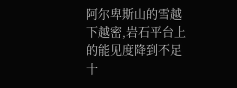阿尔卑斯山的雪越下越密,岩石平台上的能见度降到不足十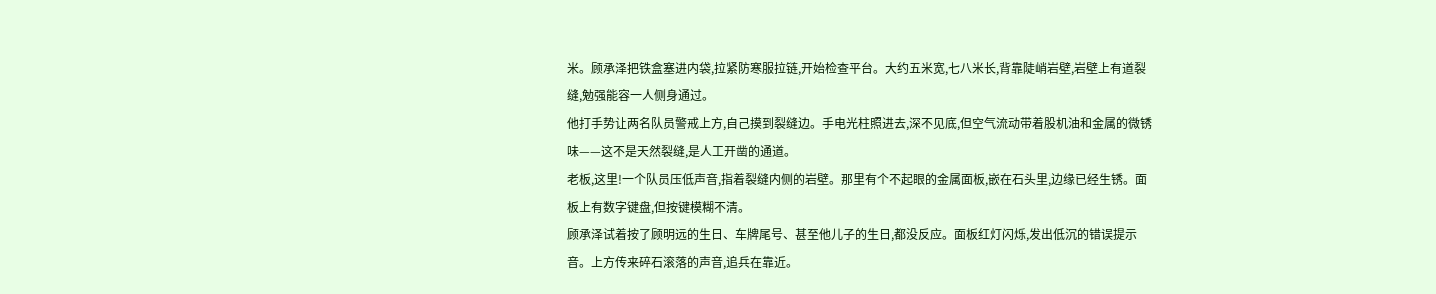米。顾承泽把铁盒塞进内袋,拉紧防寒服拉链,开始检查平台。大约五米宽,七八米长,背靠陡峭岩壁,岩壁上有道裂缝,勉强能容一人侧身通过。
他打手势让两名队员警戒上方,自己摸到裂缝边。手电光柱照进去,深不见底,但空气流动带着股机油和金属的微锈味——这不是天然裂缝,是人工开凿的通道。
老板,这里!一个队员压低声音,指着裂缝内侧的岩壁。那里有个不起眼的金属面板,嵌在石头里,边缘已经生锈。面板上有数字键盘,但按键模糊不清。
顾承泽试着按了顾明远的生日、车牌尾号、甚至他儿子的生日,都没反应。面板红灯闪烁,发出低沉的错误提示音。上方传来碎石滚落的声音,追兵在靠近。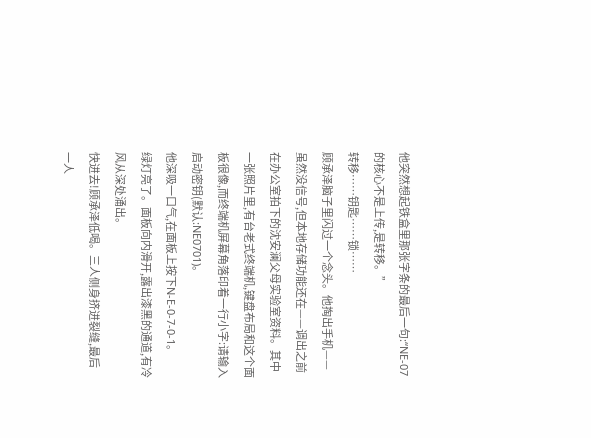他突然想起铁盒里那张字条的最后一句:“NE-07的核心不是上传,是转移。”
转移……钥匙……锁……
顾承泽脑子里闪过一个念头。他掏出手机——虽然没信号,但本地存储功能还在——调出之前在办公室拍下的沈安澜父母实验室资料。其中一张照片里,有台老式终端机,键盘布局和这个面板很像,而终端机屏幕角落印着一行小字:请输入启动密钥(默认:NE0701)。
他深吸一口气,在面板上按下N-E-0-7-0-1。
绿灯亮了。面板向内滑开,露出漆黑的通道,有冷风从深处涌出。
快进去!顾承泽低喝。三人侧身挤进裂缝,最后一人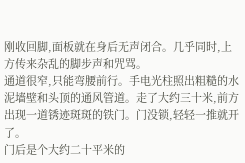刚收回脚,面板就在身后无声闭合。几乎同时,上方传来杂乱的脚步声和咒骂。
通道很窄,只能弯腰前行。手电光柱照出粗糙的水泥墙壁和头顶的通风管道。走了大约三十米,前方出现一道锈迹斑斑的铁门。门没锁,轻轻一推就开了。
门后是个大约二十平米的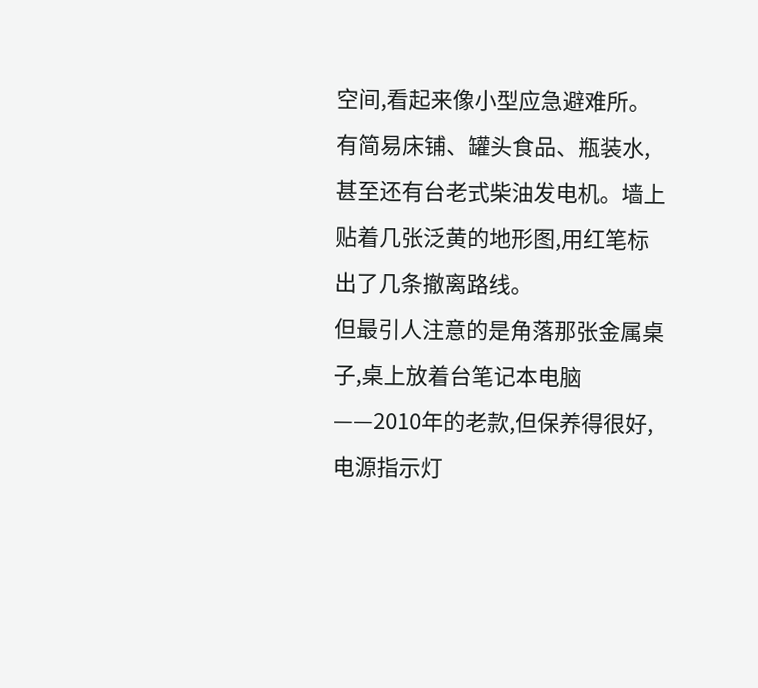空间,看起来像小型应急避难所。有简易床铺、罐头食品、瓶装水,甚至还有台老式柴油发电机。墙上贴着几张泛黄的地形图,用红笔标出了几条撤离路线。
但最引人注意的是角落那张金属桌子,桌上放着台笔记本电脑——2010年的老款,但保养得很好,电源指示灯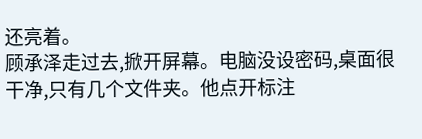还亮着。
顾承泽走过去,掀开屏幕。电脑没设密码,桌面很干净,只有几个文件夹。他点开标注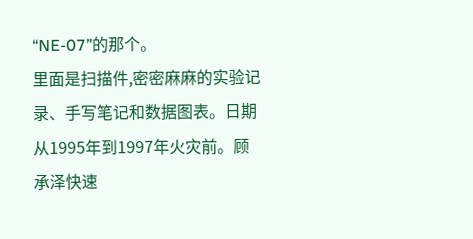“NE-07”的那个。
里面是扫描件,密密麻麻的实验记录、手写笔记和数据图表。日期从1995年到1997年火灾前。顾承泽快速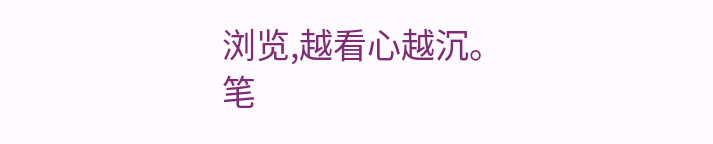浏览,越看心越沉。
笔